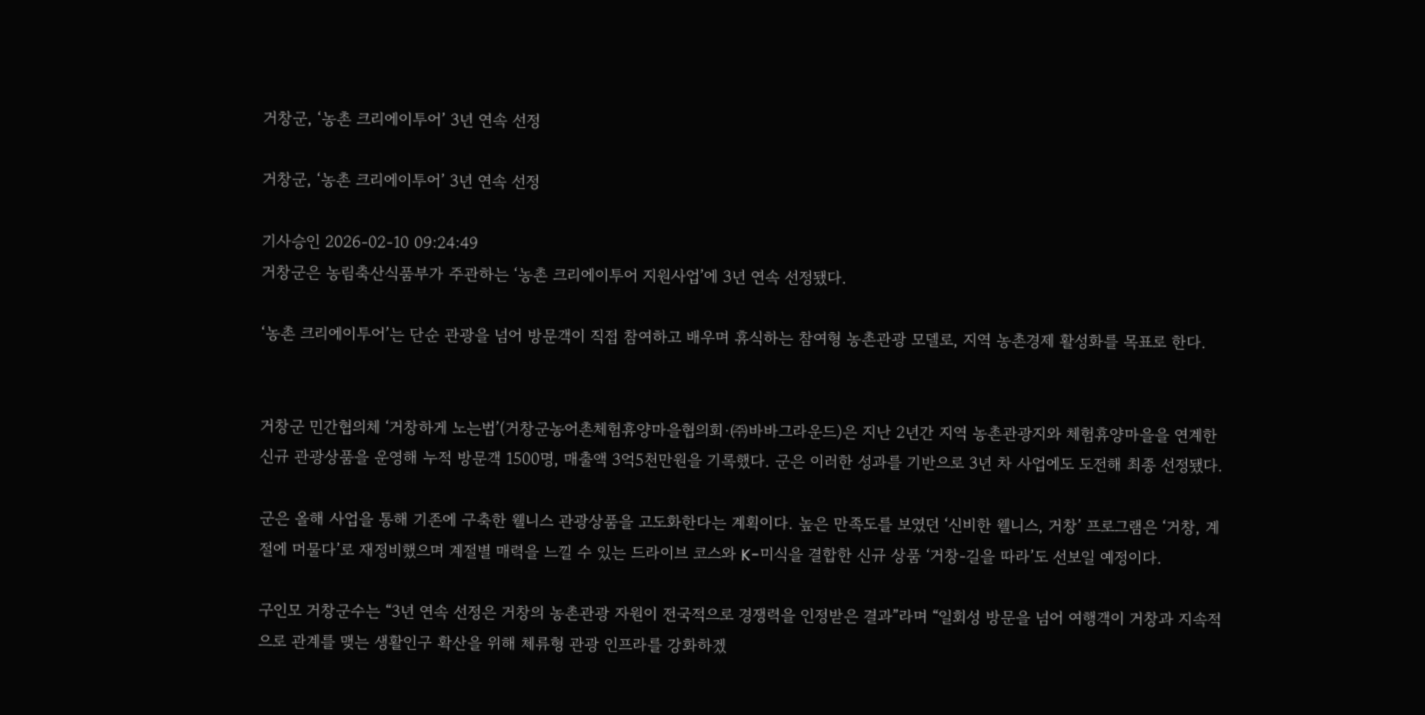거창군, ‘농촌 크리에이투어’ 3년 연속 선정

거창군, ‘농촌 크리에이투어’ 3년 연속 선정

기사승인 2026-02-10 09:24:49
거창군은 농림축산식품부가 주관하는 ‘농촌 크리에이투어 지원사업’에 3년 연속 선정됐다.

‘농촌 크리에이투어’는 단순 관광을 넘어 방문객이 직접 참여하고 배우며 휴식하는 참여형 농촌관광 모델로, 지역 농촌경제 활성화를 목표로 한다.


거창군 민간협의체 ‘거창하게 노는법’(거창군농어촌체험휴양마을협의회·㈜바바그라운드)은 지난 2년간 지역 농촌관광지와 체험휴양마을을 연계한 신규 관광상품을 운영해 누적 방문객 1500명, 매출액 3억5천만원을 기록했다. 군은 이러한 성과를 기반으로 3년 차 사업에도 도전해 최종 선정됐다.

군은 올해 사업을 통해 기존에 구축한 웰니스 관광상품을 고도화한다는 계획이다. 높은 만족도를 보였던 ‘신비한 웰니스, 거창’ 프로그램은 ‘거창, 계절에 머물다’로 재정비했으며 계절별 매력을 느낄 수 있는 드라이브 코스와 K-미식을 결합한 신규 상품 ‘거창-길을 따라’도 선보일 예정이다.

구인모 거창군수는 “3년 연속 선정은 거창의 농촌관광 자원이 전국적으로 경쟁력을 인정받은 결과”라며 “일회성 방문을 넘어 여행객이 거창과 지속적으로 관계를 맺는 생활인구 확산을 위해 체류형 관광 인프라를 강화하겠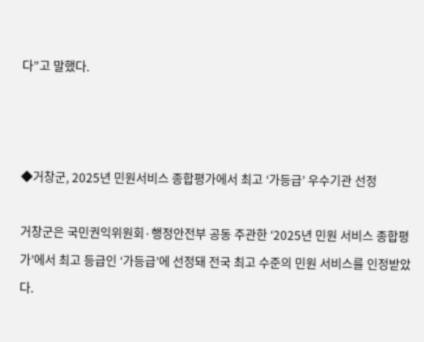다”고 말했다.



◆거창군, 2025년 민원서비스 종합평가에서 최고 ‘가등급’ 우수기관 선정

거창군은 국민권익위원회·행정안전부 공동 주관한 ‘2025년 민원 서비스 종합평가’에서 최고 등급인 ‘가등급’에 선정돼 전국 최고 수준의 민원 서비스를 인정받았다.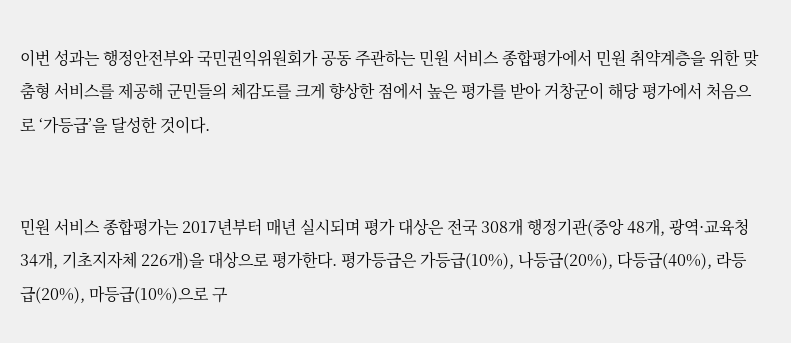이번 성과는 행정안전부와 국민권익위원회가 공동 주관하는 민원 서비스 종합평가에서 민원 취약계층을 위한 맞춤형 서비스를 제공해 군민들의 체감도를 크게 향상한 점에서 높은 평가를 받아 거창군이 해당 평가에서 처음으로 ‘가등급’을 달성한 것이다.


민원 서비스 종합평가는 2017년부터 매년 실시되며 평가 대상은 전국 308개 행정기관(중앙 48개, 광역·교육청 34개, 기초지자체 226개)을 대상으로 평가한다. 평가등급은 가등급(10%), 나등급(20%), 다등급(40%), 라등급(20%), 마등급(10%)으로 구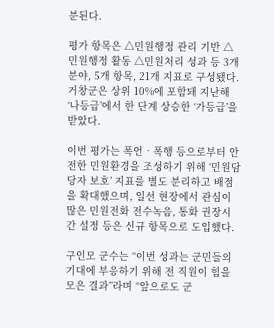분된다.

평가 항목은 △민원행정 관리 기반 △민원행정 활동 △민원처리 성과 등 3개 분야, 5개 항목, 21개 지표로 구성됐다. 거창군은 상위 10%에 포함돼 지난해 ‘나등급’에서 한 단계 상승한 ‘가등급’을 받았다.

이번 평가는 폭언‧폭행 등으로부터 안전한 민원환경을 조성하기 위해 ‘민원담당자 보호’ 지표를 별도 분리하고 배점을 확대했으며, 일선 현장에서 관심이 많은 민원전화 전수녹음, 통화 권장시간 설정 등은 신규 항목으로 도입했다.

구인모 군수는 “이번 성과는 군민들의 기대에 부응하기 위해 전 직원이 힘을 모은 결과”라며 “앞으로도 군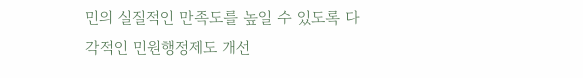민의 실질적인 만족도를 높일 수 있도록 다각적인 민원행정제도 개선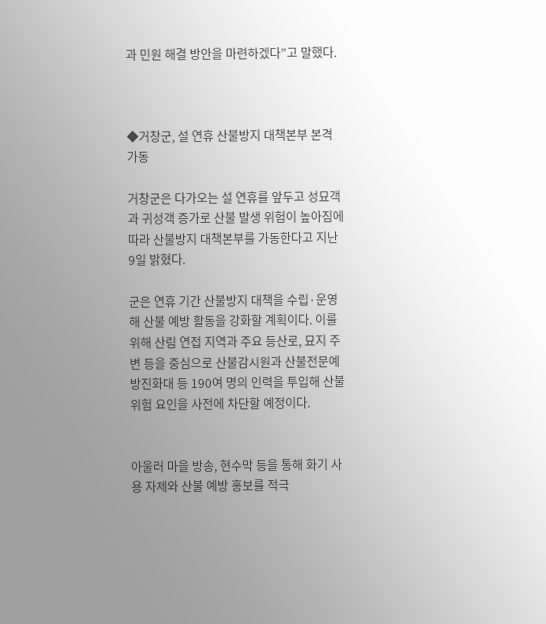과 민원 해결 방안을 마련하겠다”고 말했다.



◆거창군, 설 연휴 산불방지 대책본부 본격 가동

거창군은 다가오는 설 연휴를 앞두고 성묘객과 귀성객 증가로 산불 발생 위험이 높아짐에 따라 산불방지 대책본부를 가동한다고 지난 9일 밝혔다.

군은 연휴 기간 산불방지 대책을 수립·운영해 산불 예방 활동을 강화할 계획이다. 이를 위해 산림 연접 지역과 주요 등산로, 묘지 주변 등을 중심으로 산불감시원과 산불전문예방진화대 등 190여 명의 인력을 투입해 산불 위험 요인을 사전에 차단할 예정이다.


아울러 마을 방송, 현수막 등을 통해 화기 사용 자제와 산불 예방 홍보를 적극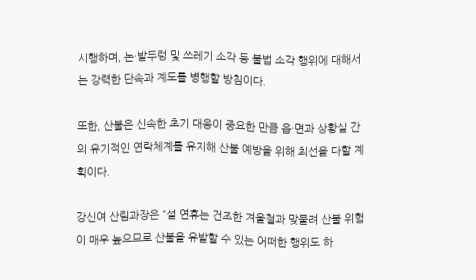시행하며, 논·밭두렁 및 쓰레기 소각 등 불법 소각 행위에 대해서는 강력한 단속과 계도를 병행할 방침이다.

또한, 산불은 신속한 초기 대응이 중요한 만큼 읍·면과 상황실 간의 유기적인 연락체계를 유지해 산불 예방을 위해 최선을 다할 계획이다.

강신여 산림과장은 “설 연휴는 건조한 겨울철과 맞물려 산불 위험이 매우 높으므로 산불을 유발할 수 있는 어떠한 행위도 하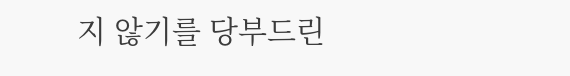지 않기를 당부드린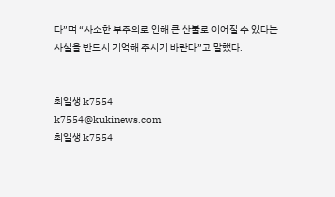다”며 “사소한 부주의로 인해 큰 산불로 이어질 수 있다는 사실을 반드시 기억해 주시기 바란다”고 말했다.


최일생 k7554
k7554@kukinews.com
최일생 k7554